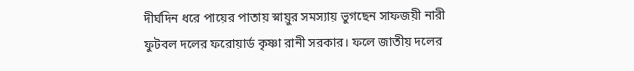দীর্ঘদিন ধরে পায়ের পাতায় স্নায়ুর সমস্যায় ভুগছেন সাফজয়ী নারী ফুটবল দলের ফরোয়ার্ড কৃষ্ণা রানী সরকার। ফলে জাতীয় দলের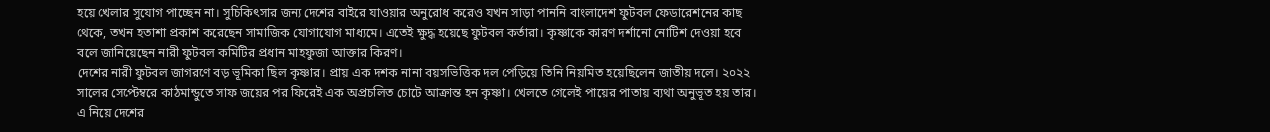হয়ে খেলার সুযোগ পাচ্ছেন না। সুচিকিৎসার জন্য দেশের বাইরে যাওয়ার অনুরোধ করেও যখন সাড়া পাননি বাংলাদেশ ফুটবল ফেডারেশনের কাছ থেকে, তখন হতাশা প্রকাশ করেছেন সামাজিক যোগাযোগ মাধ্যমে। এতেই ক্ষুদ্ধ হয়েছে ফুটবল কর্তারা। কৃষ্ণাকে কারণ দর্শানো নোটিশ দেওয়া হবে বলে জানিয়েছেন নারী ফুটবল কমিটির প্রধান মাহফুজা আক্তার কিরণ।
দেশের নারী ফুটবল জাগরণে বড় ভূমিকা ছিল কৃষ্ণার। প্রায় এক দশক নানা বয়সভিত্তিক দল পেড়িয়ে তিনি নিয়মিত হয়েছিলেন জাতীয় দলে। ২০২২ সালের সেপ্টেম্বরে কাঠমান্ডুতে সাফ জয়ের পর ফিরেই এক অপ্রচলিত চোটে আক্রান্ত হন কৃষ্ণা। খেলতে গেলেই পায়ের পাতায় ব্যথা অনুভূত হয় তার। এ নিয়ে দেশের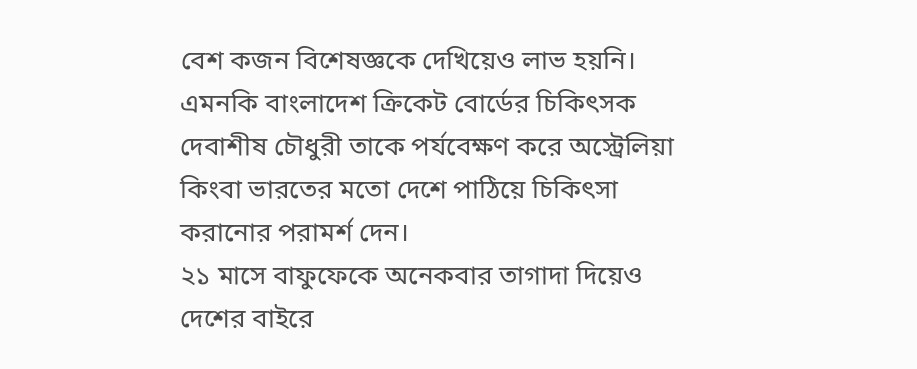বেশ কজন বিশেষজ্ঞকে দেখিয়েও লাভ হয়নি। এমনকি বাংলাদেশ ক্রিকেট বোর্ডের চিকিৎসক দেবাশীষ চৌধুরী তাকে পর্যবেক্ষণ করে অস্ট্রেলিয়া কিংবা ভারতের মতো দেশে পাঠিয়ে চিকিৎসা করানোর পরামর্শ দেন।
২১ মাসে বাফুফেকে অনেকবার তাগাদা দিয়েও দেশের বাইরে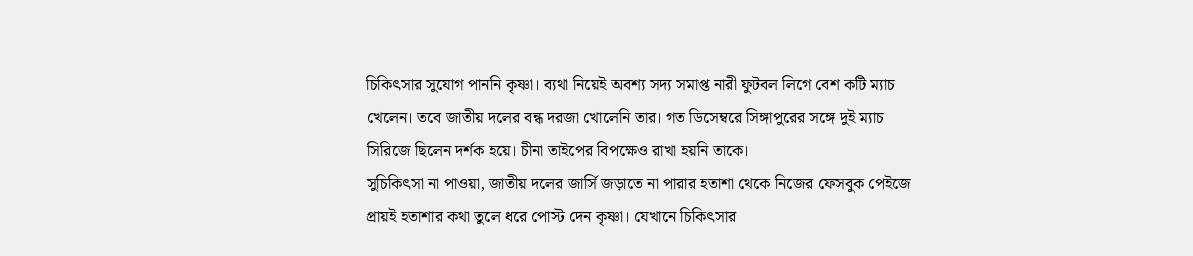চিকিৎসার সুযোগ পাননি কৃষ্ণা। ব্যথা নিয়েই অবশ্য সদ্য সমাপ্ত নারী ফুটবল লিগে বেশ কটি ম্যাচ খেলেন। তবে জাতীয় দলের বন্ধ দরজা খোলেনি তার। গত ডিসেম্বরে সিঙ্গাপুরের সঙ্গে দুই ম্যাচ সিরিজে ছিলেন দর্শক হয়ে। চীনা তাইপের বিপক্ষেও রাখা হয়নি তাকে।
সুচিকিৎসা না পাওয়া, জাতীয় দলের জার্সি জড়াতে না পারার হতাশা থেকে নিজের ফেসবুক পেইজে প্রায়ই হতাশার কথা তুলে ধরে পোস্ট দেন কৃষ্ণা। যেখানে চিকিৎসার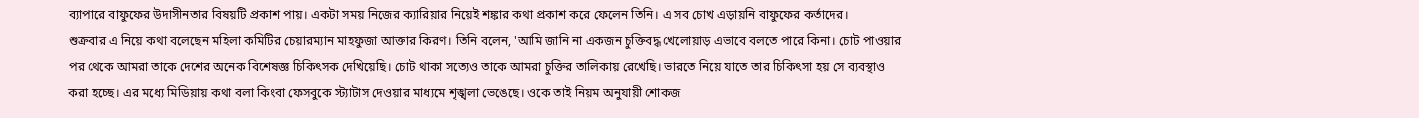ব্যাপারে বাফুফের উদাসীনতার বিষয়টি প্রকাশ পায়। একটা সময় নিজের ক্যারিয়ার নিয়েই শঙ্কার কথা প্রকাশ করে ফেলেন তিনি। এ সব চোখ এড়ায়নি বাফুফের কর্তাদের।
শুক্রবার এ নিয়ে কথা বলেছেন মহিলা কমিটির চেয়ারম্যান মাহফুজা আক্তার কিরণ। তিনি বলেন, 'আমি জানি না একজন চুক্তিবদ্ধ খেলোয়াড় এভাবে বলতে পারে কিনা। চোট পাওয়ার পর থেকে আমরা তাকে দেশের অনেক বিশেষজ্ঞ চিকিৎসক দেখিয়েছি। চোট থাকা সত্যেও তাকে আমরা চুক্তির তালিকায় রেখেছি। ভারতে নিয়ে যাতে তার চিকিৎসা হয় সে ব্যবস্থাও করা হচ্ছে। এর মধ্যে মিডিয়ায় কথা বলা কিংবা ফেসবুকে স্ট্যাটাস দেওয়ার মাধ্যমে শৃঙ্খলা ভেঙেছে। ওকে তাই নিয়ম অনুযায়ী শোকজ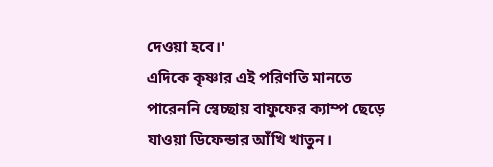দেওয়া হবে।'
এদিকে কৃষ্ণার এই পরিণতি মানতে পারেননি স্বেচ্ছায় বাফুফের ক্যাম্প ছেড়ে যাওয়া ডিফেন্ডার আঁখি খাতুন।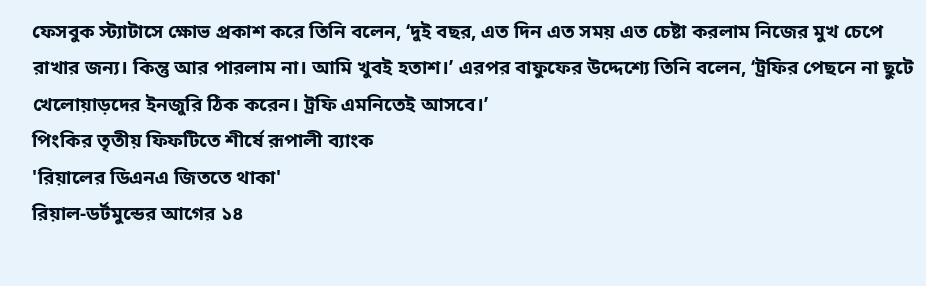ফেসবুক স্ট্যাটাসে ক্ষোভ প্রকাশ করে তিনি বলেন, ‘দুই বছর, এত দিন এত সময় এত চেষ্টা করলাম নিজের মুখ চেপে রাখার জন্য। কিন্তু আর পারলাম না। আমি খুবই হতাশ।’ এরপর বাফুফের উদ্দেশ্যে তিনি বলেন, ‘ট্রফির পেছনে না ছুটে খেলোয়াড়দের ইনজুরি ঠিক করেন। ট্রফি এমনিতেই আসবে।’
পিংকির তৃতীয় ফিফটিতে শীর্ষে রূপালী ব্যাংক
'রিয়ালের ডিএনএ জিততে থাকা'
রিয়াল-ডর্টমুন্ডের আগের ১৪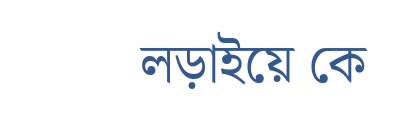লড়াইয়ে কে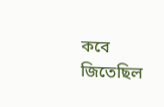কবে জিতেছিল